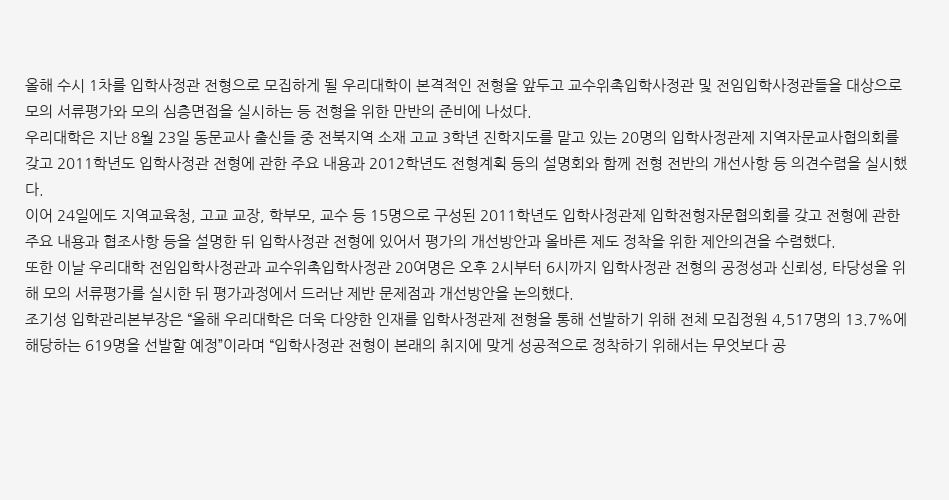올해 수시 1차를 입학사정관 전형으로 모집하게 될 우리대학이 본격적인 전형을 앞두고 교수위촉입학사정관 및 전임입학사정관들을 대상으로 모의 서류평가와 모의 심층면접을 실시하는 등 전형을 위한 만반의 준비에 나섰다.
우리대학은 지난 8월 23일 동문교사 출신들 중 전북지역 소재 고교 3학년 진학지도를 맡고 있는 20명의 입학사정관제 지역자문교사협의회를 갖고 2011학년도 입학사정관 전형에 관한 주요 내용과 2012학년도 전형계획 등의 설명회와 함께 전형 전반의 개선사항 등 의견수렴을 실시했다.
이어 24일에도 지역교육청, 고교 교장, 학부모, 교수 등 15명으로 구성된 2011학년도 입학사정관제 입학전형자문협의회를 갖고 전형에 관한 주요 내용과 협조사항 등을 설명한 뒤 입학사정관 전형에 있어서 평가의 개선방안과 올바른 제도 정착을 위한 제안의견을 수렴했다.
또한 이날 우리대학 전임입학사정관과 교수위촉입학사정관 20여명은 오후 2시부터 6시까지 입학사정관 전형의 공정성과 신뢰성, 타당성을 위해 모의 서류평가를 실시한 뒤 평가과정에서 드러난 제반 문제점과 개선방안을 논의했다.
조기성 입학관리본부장은 “올해 우리대학은 더욱 다양한 인재를 입학사정관제 전형을 통해 선발하기 위해 전체 모집정원 4,517명의 13.7%에 해당하는 619명을 선발할 예정”이라며 “입학사정관 전형이 본래의 취지에 맞게 성공적으로 정착하기 위해서는 무엇보다 공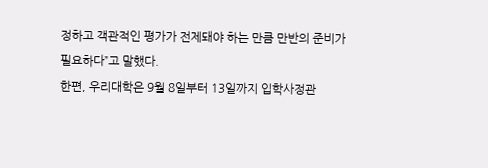정하고 객관적인 평가가 전제돼야 하는 만큼 만반의 준비가 필요하다”고 말했다.
한편, 우리대학은 9월 8일부터 13일까지 입학사정관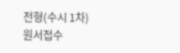전형(수시 1차) 원서접수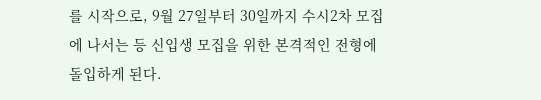를 시작으로, 9월 27일부터 30일까지 수시2차 모집에 나서는 등 신입생 모집을 위한 본격적인 전형에 돌입하게 된다.